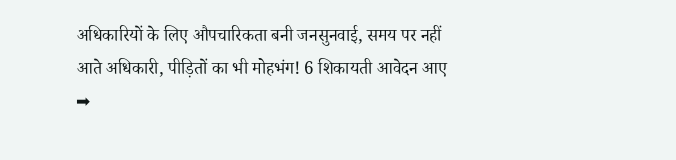अधिकारियों के लिए औपचारिकता बनी जनसुनवाई, समय पर नहीं आते अधिकारी, पीड़ितों का भी मोहभंग! 6 शिकायती आवेदन आए
➡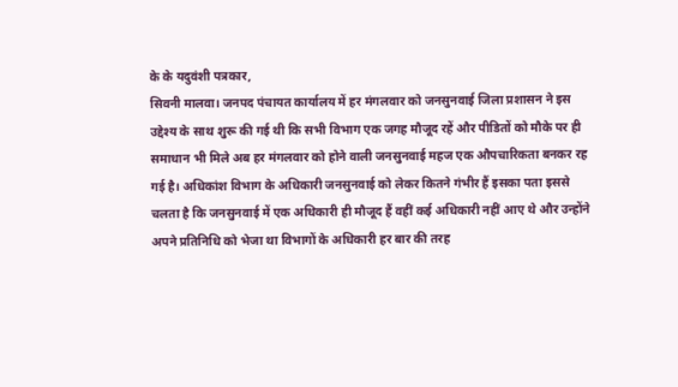के के यदुवंशी पत्रकार,
सिवनी मालवा। जनपद पंचायत कार्यालय में हर मंगलवार को जनसुनवाई जिला प्रशासन ने इस उद्देश्य के साथ शुरू की गई थी कि सभी विभाग एक जगह मौजूद रहें और पीडितों को मौके पर ही समाधान भी मिले अब हर मंगलवार को होने वाली जनसुनवाई महज एक औपचारिकता बनकर रह गई है। अधिकांश विभाग के अधिकारी जनसुनवाई को लेकर कितने गंभीर हैं इसका पता इससे चलता है कि जनसुनवाई में एक अधिकारी ही मौजूद हैं वहीं कई अधिकारी नहीं आए थे और उन्होंने अपने प्रतिनिधि को भेजा था विभागों के अधिकारी हर बार की तरह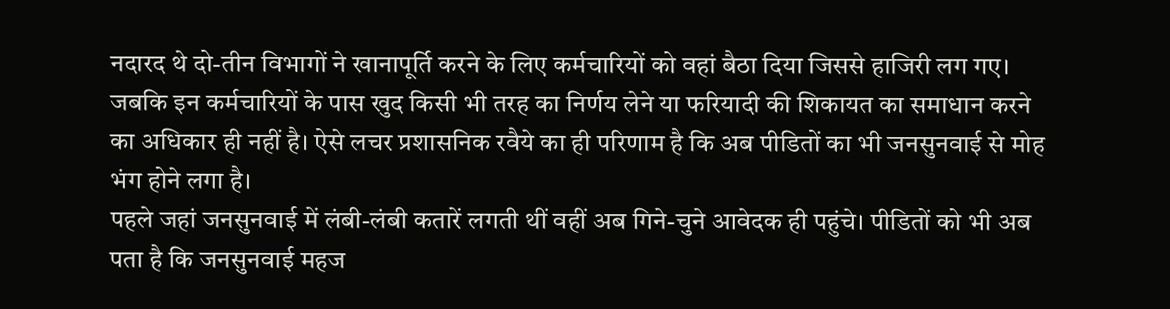नदारद थे दो-तीन विभागों ने खानापूर्ति करने के लिए कर्मचारियों को वहां बैठा दिया जिससे हाजिरी लग गए। जबकि इन कर्मचारियों के पास खुद किसी भी तरह का निर्णय लेने या फरियादी की शिकायत का समाधान करने का अधिकार ही नहीं है। ऐसे लचर प्रशासनिक रवैये का ही परिणाम है कि अब पीडितों का भी जनसुनवाई से मोह भंग होने लगा है।
पहले जहां जनसुनवाई में लंबी-लंबी कतारें लगती थीं वहीं अब गिने-चुने आवेदक ही पहुंचे। पीडितों को भी अब पता है कि जनसुनवाई महज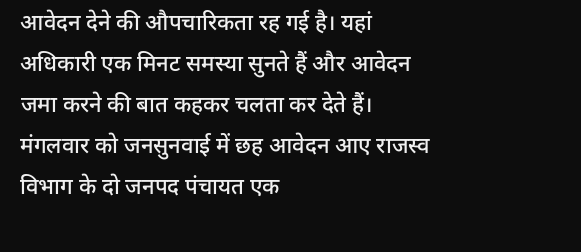आवेदन देने की औपचारिकता रह गई है। यहां अधिकारी एक मिनट समस्या सुनते हैं और आवेदन जमा करने की बात कहकर चलता कर देते हैं। मंगलवार को जनसुनवाई में छह आवेदन आए राजस्व विभाग के दो जनपद पंचायत एक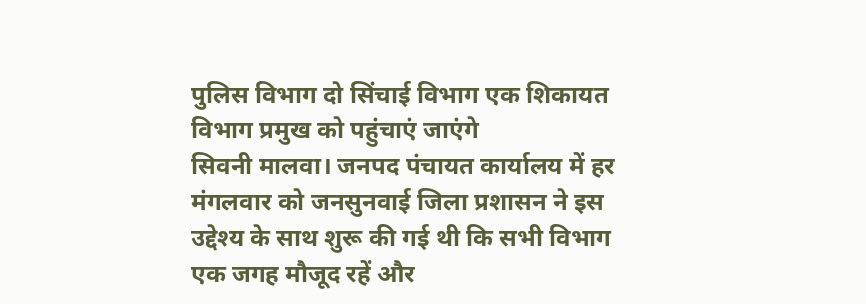पुलिस विभाग दो सिंचाई विभाग एक शिकायत विभाग प्रमुख को पहुंचाएं जाएंगे
सिवनी मालवा। जनपद पंचायत कार्यालय में हर मंगलवार को जनसुनवाई जिला प्रशासन ने इस उद्देश्य के साथ शुरू की गई थी कि सभी विभाग एक जगह मौजूद रहें और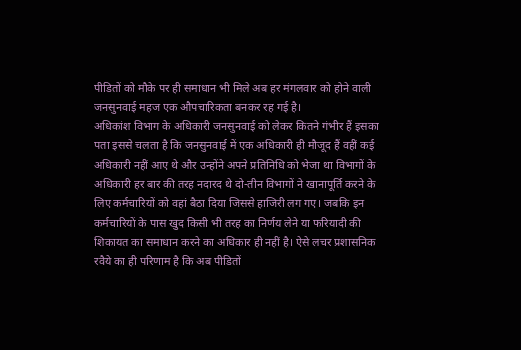पीडितों को मौके पर ही समाधान भी मिले अब हर मंगलवार को होने वाली जनसुनवाई महज एक औपचारिकता बनकर रह गई है।
अधिकांश विभाग के अधिकारी जनसुनवाई को लेकर कितने गंभीर हैं इसका पता इससे चलता है कि जनसुनवाई में एक अधिकारी ही मौजूद हैं वहीं कई अधिकारी नहीं आए थे और उन्होंने अपने प्रतिनिधि को भेजा था विभागों के अधिकारी हर बार की तरह नदारद थे दो-तीन विभागों ने खानापूर्ति करने के लिए कर्मचारियों को वहां बैठा दिया जिससे हाजिरी लग गए। जबकि इन कर्मचारियों के पास खुद किसी भी तरह का निर्णय लेने या फरियादी की शिकायत का समाधान करने का अधिकार ही नहीं है। ऐसे लचर प्रशासनिक रवैये का ही परिणाम है कि अब पीडितों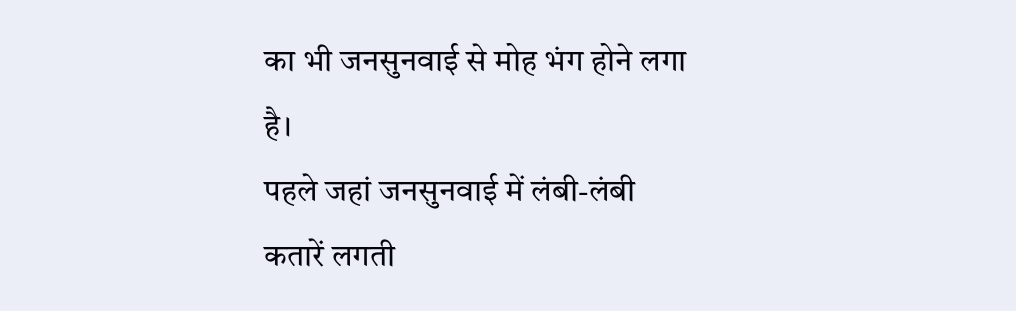का भी जनसुनवाई से मोह भंग होने लगा है।
पहले जहां जनसुनवाई में लंबी-लंबी कतारें लगती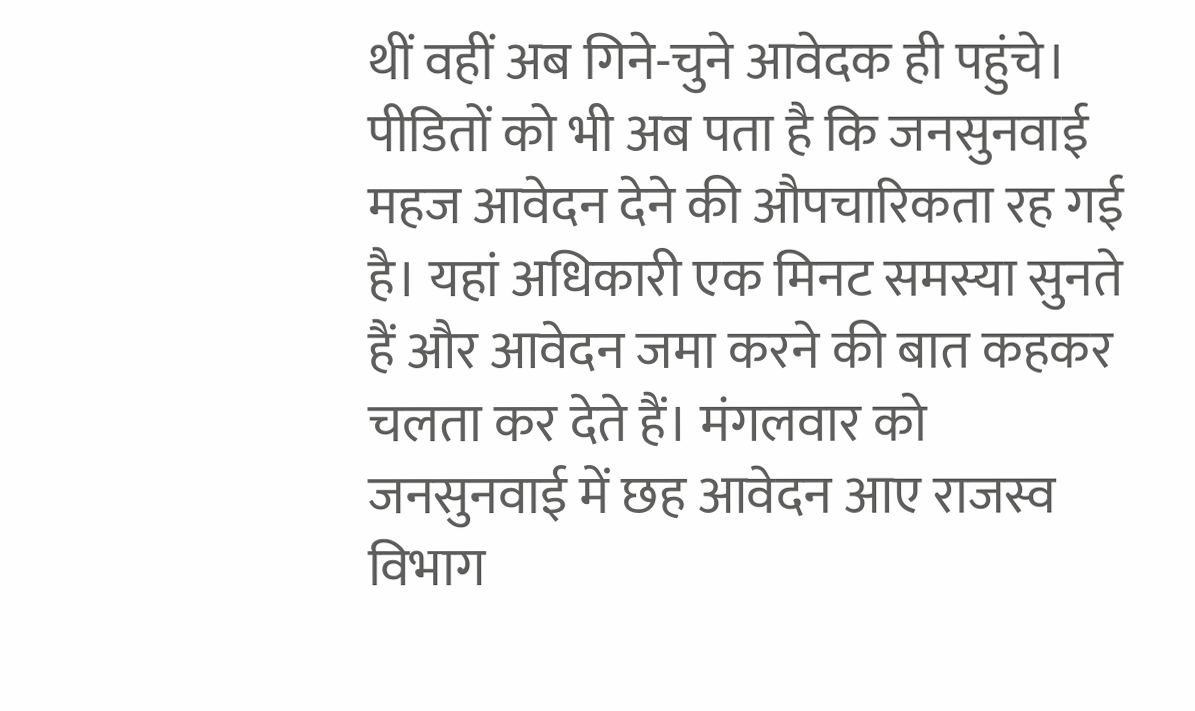थीं वहीं अब गिने-चुने आवेदक ही पहुंचे। पीडितों को भी अब पता है कि जनसुनवाई महज आवेदन देने की औपचारिकता रह गई है। यहां अधिकारी एक मिनट समस्या सुनते हैं और आवेदन जमा करने की बात कहकर चलता कर देते हैं। मंगलवार को जनसुनवाई में छह आवेदन आए राजस्व विभाग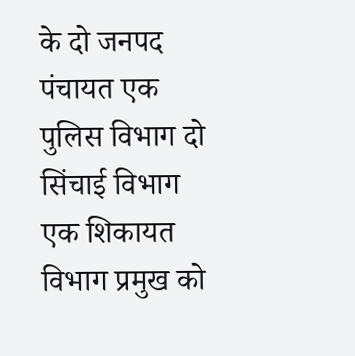के दो जनपद पंचायत एक पुलिस विभाग दो सिंचाई विभाग एक शिकायत विभाग प्रमुख को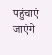पहुंचाएं जाएंगे